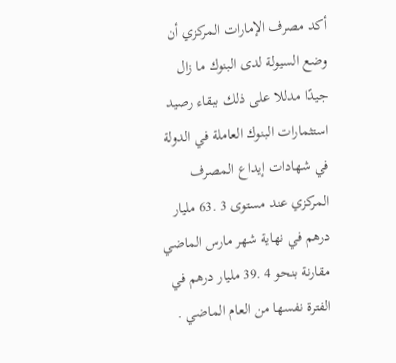أكد مصرف الإمارات المركزي أن وضع السيولة لدى البنوك ما زال جيدًا مدللا على ذلك ببقاء رصيد استثمارات البنوك العاملة في الدولة في شهادات إيداع المصرف المركزي عند مستوى 3 .63 مليار درهم في نهاية شهر مارس الماضي مقارنة بنحو 4 .39 مليار درهم في الفترة نفسها من العام الماضي .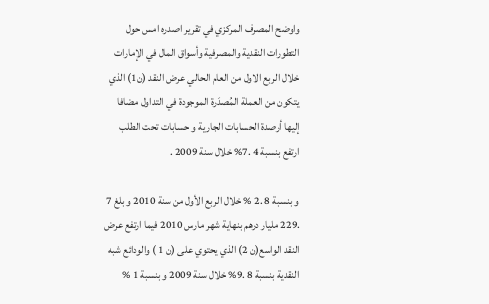واوضح المصرف المركزي في تقرير اصدره امس حول التطورات النقدية والمصرفية وأسواق المال في الإمارات خلال الربع الاول من العام الحالي عرض النقد (ن1) الذي يتكون من العملة المُصدَرة الموجودة في التداول مضافا إليها أرصدة الحسابات الجارية و حسابات تحت الطلب ارتفع بنسبة 4 .7% خلال سنة 2009 .

و بنسبة 8 .2 % خلال الربع الأول من سنة 2010 و بلغ 7 .229 مليار درهم بنهاية شهر مارس 2010 فيما ارتفع عرض النقد الواسع(ن 2) الذي يحتوي على (ن 1 ) والودائع شبه النقدية بنسبة 8 .9% خلال سنة 2009 و بنسبة 1 %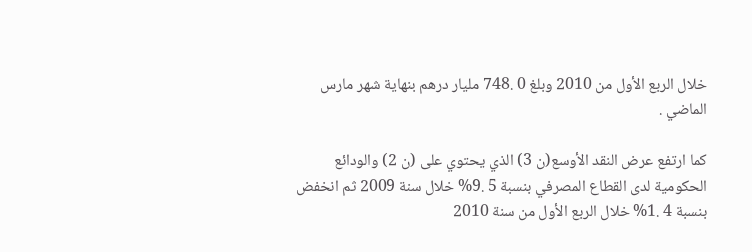خلال الربع الأول من 2010 وبلغ 0 .748 مليار درهم بنهاية شهر مارس الماضي .

كما ارتفع عرض النقد الأوسع(ن 3) الذي يحتوي على (ن 2) والودائع الحكومية لدى القطاع المصرفي بنسبة 5 .9% خلال سنة 2009 ثم انخفض بنسبة 4 .1% خلال الربع الأول من سنة 2010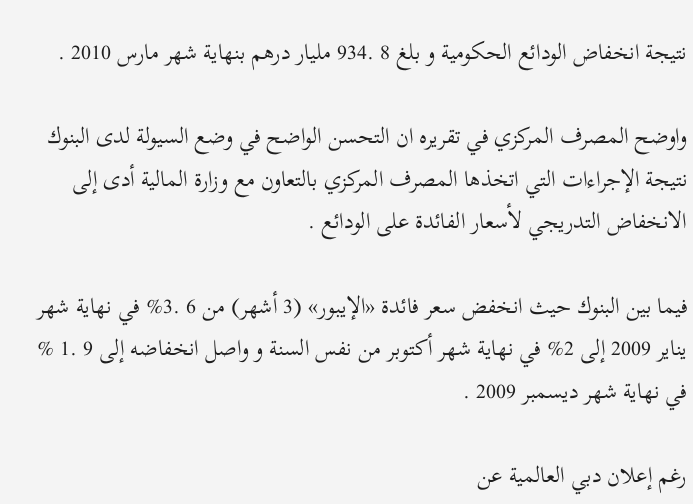نتيجة انخفاض الودائع الحكومية و بلغ 8 .934 مليار درهم بنهاية شهر مارس 2010 .

واوضح المصرف المركزي في تقريره ان التحسن الواضح في وضع السيولة لدى البنوك نتيجة الإجراءات التي اتخذها المصرف المركزي بالتعاون مع وزارة المالية أدى إلى الانخفاض التدريجي لأسعار الفائدة على الودائع .

فيما بين البنوك حيث انخفض سعر فائدة «الإيبور» (3 أشهر) من 6 .3% في نهاية شهر يناير 2009 إلى 2% في نهاية شهر أكتوبر من نفس السنة و واصل انخفاضه إلى 9 .1 % في نهاية شهر ديسمبر 2009 .

رغم إعلان دبي العالمية عن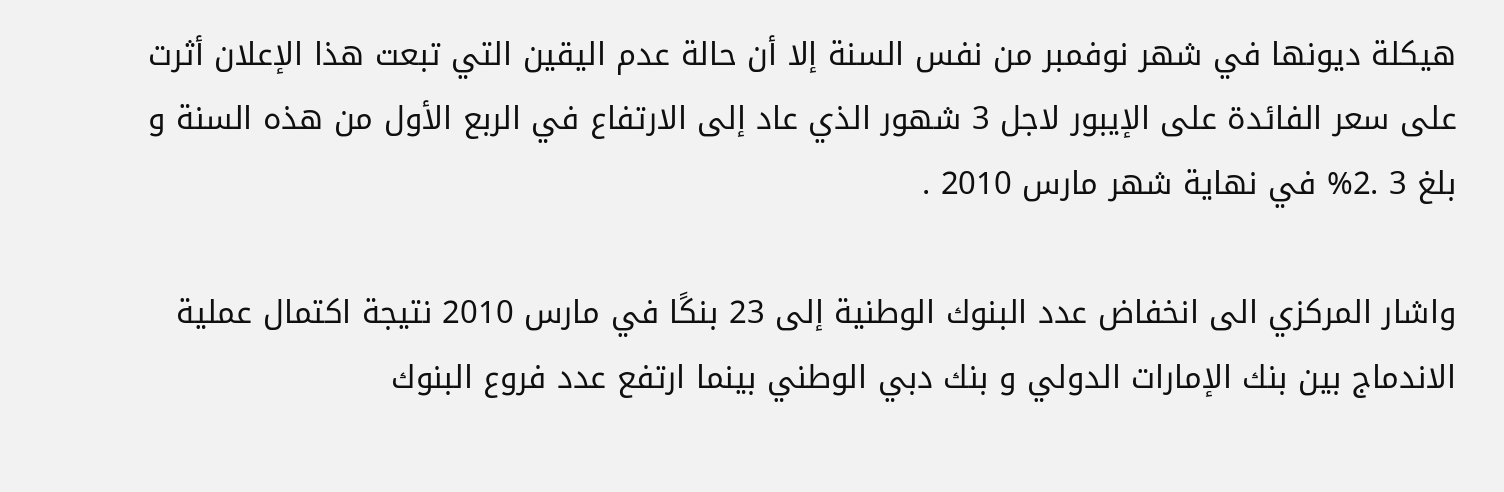هيكلة ديونها في شهر نوفمبر من نفس السنة إلا أن حالة عدم اليقين التي تبعت هذا الإعلان أثرت على سعر الفائدة على الإيبور لاجل 3 شهور الذي عاد إلى الارتفاع في الربع الأول من هذه السنة و بلغ 3 .2% في نهاية شهر مارس 2010 .

واشار المركزي الى انخفاض عدد البنوك الوطنية إلى 23 بنكًا في مارس 2010 نتيجة اكتمال عملية الاندماج بين بنك الإمارات الدولي و بنك دبي الوطني بينما ارتفع عدد فروع البنوك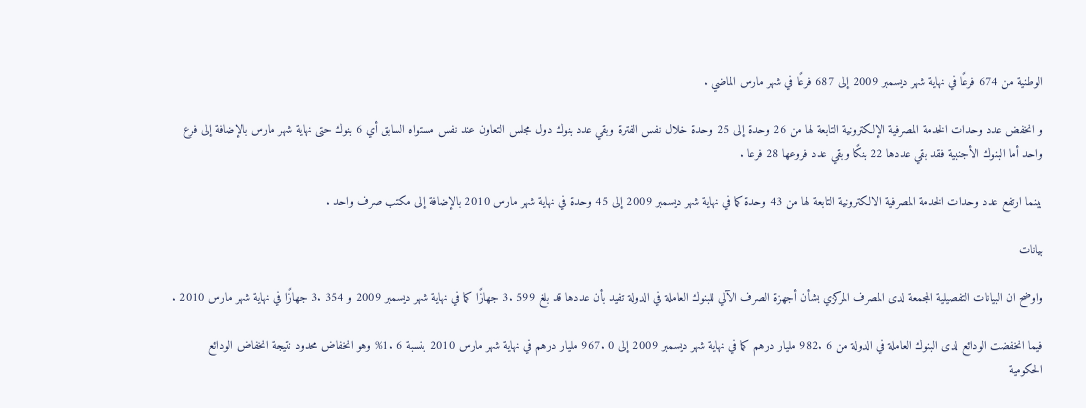الوطنية من 674 فرعًا في نهاية شهر ديسمبر 2009 إلى 687 فرعًا في شهر مارس الماضي .

و انخفض عدد وحدات الخدمة المصرفية الإلكترونية التابعة لها من 26 وحدة إلى 25 وحدة خلال نفس الفترة وبقي عدد بنوك دول مجلس التعاون عند نفس مستواه السابق أي 6 بنوك حتى نهاية شهر مارس بالإضافة إلى فرع واحد أما البنوك الأجنبية فقد بقي عددها 22 بنكًا وبقي عدد فروعها 28 فرعا .

بينما ارتفع عدد وحدات الخدمة المصرفية الالكترونية التابعة لها من 43 وحدة كما في نهاية شهر ديسمبر 2009 إلى 45 وحدة في نهاية شهر مارس 2010 بالإضافة إلى مكتب صرف واحد .

بيانات

واوضح ان البيانات التفصيلية المجمعة لدى المصرف المركزي بشأن أجهزة الصرف الآلي للبنوك العاملة في الدولة تفيد بأن عددها قد بلغ 599 .3 جهازًا كما في نهاية شهر ديسمبر 2009 و 354 .3 جهازًا في نهاية شهر مارس 2010 .

فيما انخفضت الودائع لدى البنوك العاملة في الدولة من 6 .982 مليار درهم كما في نهاية شهر ديسمبر 2009 إلى 0 .967 مليار درهم في نهاية شهر مارس 2010 بنسبة 6 .1% وهو انخفاض محدود نتيجة انخفاض الودائع الحكومية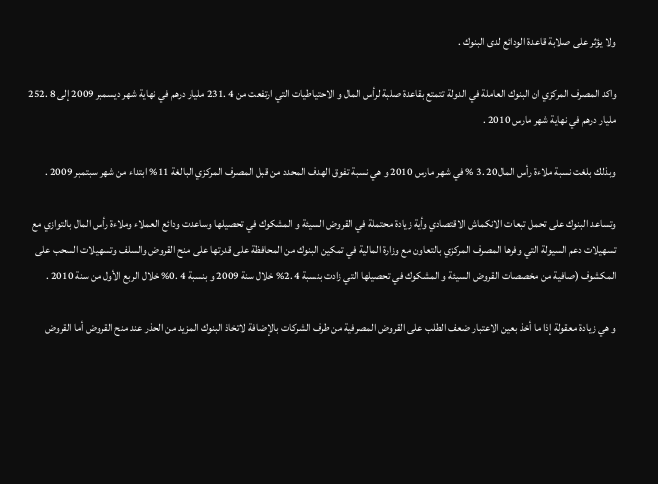ولا يؤثر على صلابة قاعدة الودائع لدى البنوك .

واكد المصرف المركزي ان البنوك العاملة في الدولة تتمتع بقاعدة صلبة لرأس المال و الاحتياطيات التي ارتفعت من 4 .231 مليار درهم في نهاية شهر ديسمبر 2009 إلى 8 .252 مليار درهم في نهاية شهر مارس 2010 .

وبذلك بلغت نسبة ملاءة رأس المال20 .3 % في شهر مارس 2010 و هي نسبة تفوق الهدف المحدد من قبل المصرف المركزي البالغة 11% ابتداء من شهر سبتمبر 2009 .

وتساعد البنوك على تحمل تبعات الانكماش الاقتصادي وأية زيادة محتملة في القروض السيئة و المشكوك في تحصيلها وساعدت ودائع العملاء وملاءة رأس المال بالتوازي مع تسهيلات دعم السيولة التي وفرها المصرف المركزي بالتعاون مع وزارة المالية في تمكين البنوك من المحافظة على قدرتها على منح القروض والسلف وتسهيلات السحب على المكشوف (صافية من مخصصات القروض السيئة و المشكوك في تحصيلها التي زادت بنسبة 4 .2% خلال سنة 2009 و بنسبة 4 .0% خلال الربع الأول من سنة 2010 .

و هي زيادة معقولة إذا ما أخذ بعين الاعتبار ضعف الطلب على القروض المصرفية من طرف الشركات بالإضافة لاتخاذ البنوك المزيد من الحذر عند منح القروض أما القروض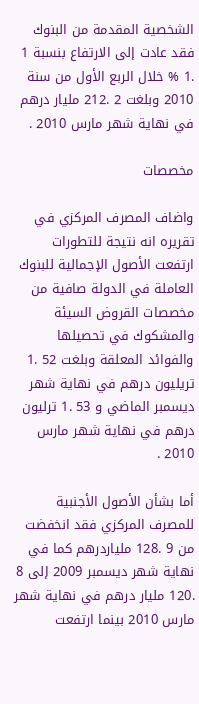الشخصية المقدمة من البنوك فقد عادت إلى الارتفاع بنسبة 1 .1 % خلال الربع الأول من سنة 2010 وبلغت 2 .212 مليار درهم في نهاية شهر مارس 2010 .

مخصصات

واضاف المصرف المركزي في تقريره انه نتيجة للتطورات ارتفعت الأصول الإجمالية للبنوك العاملة في الدولة صافية من مخصصات القروض السيئة والمشكوك في تحصيلها والفوائد المعلقة وبلغت 52 .1 تريليون درهم في نهاية شهر ديسمبر الماضي و 53 .1 ترليون درهم في نهاية شهر مارس 2010 .

أما بشأن الأصول الأجنبية للمصرف المركزي فقد انخفضت من 9 .128 ملياردرهم كما في نهاية شهر ديسمبر 2009 إلى 8 .120 مليار درهم في نهاية شهر مارس 2010 بينما ارتفعت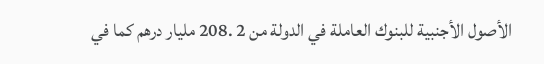الأصول الأجنبية للبنوك العاملة في الدولة من 2 .208 مليار درهم كما في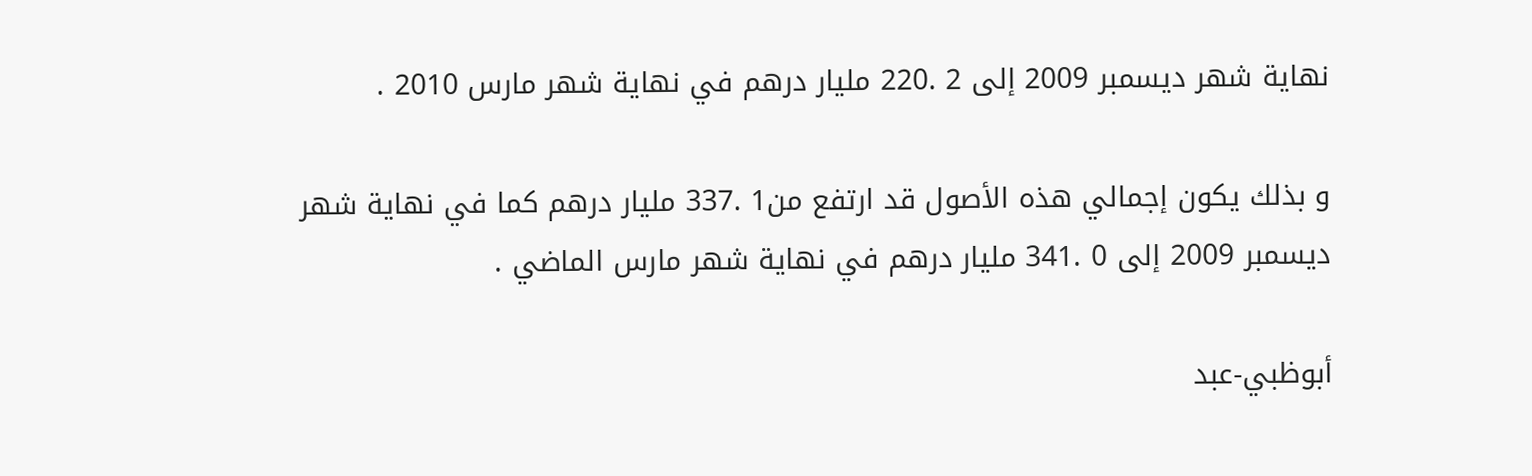نهاية شهر ديسمبر 2009 إلى 2 .220 مليار درهم في نهاية شهر مارس 2010 .

و بذلك يكون إجمالي هذه الأصول قد ارتفع من1 .337 مليار درهم كما في نهاية شهر ديسمبر 2009 إلى 0 .341 مليار درهم في نهاية شهر مارس الماضي .

أبوظبي-عبد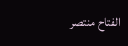الفتاح منتصر